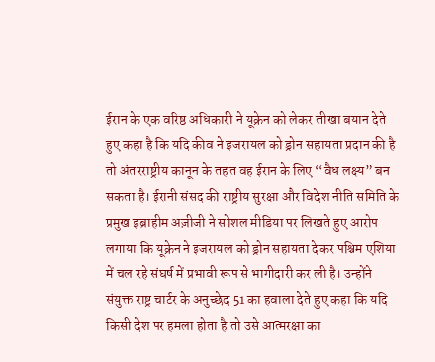ईरान के एक वरिष्ठ अधिकारी ने यूक्रेन को लेकर तीखा बयान देते हुए कहा है कि यदि कीव ने इजरायल को ड्रोन सहायता प्रदान की है तो अंतरराष्ट्रीय कानून के तहत वह ईरान के लिए “वैध लक्ष्य” बन सकता है। ईरानी संसद की राष्ट्रीय सुरक्षा और विदेश नीति समिति के प्रमुख इब्राहीम अज़ीजी ने सोशल मीडिया पर लिखते हुए आरोप लगाया कि यूक्रेन ने इजरायल को ड्रोन सहायता देकर पश्चिम एशिया में चल रहे संघर्ष में प्रभावी रूप से भागीदारी कर ली है। उन्होंने संयुक्त राष्ट्र चार्टर के अनुच्छेद 51 का हवाला देते हुए कहा कि यदि किसी देश पर हमला होता है तो उसे आत्मरक्षा का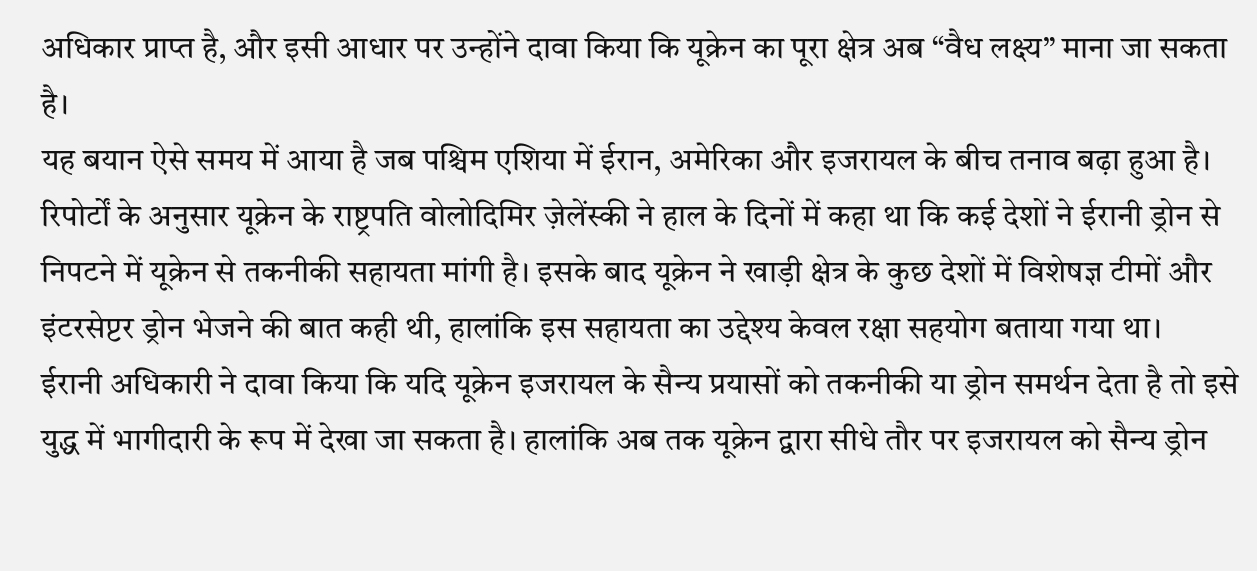अधिकार प्राप्त है, और इसी आधार पर उन्होंने दावा किया कि यूक्रेन का पूरा क्षेत्र अब “वैध लक्ष्य” माना जा सकता है।
यह बयान ऐसे समय में आया है जब पश्चिम एशिया में ईरान, अमेरिका और इजरायल के बीच तनाव बढ़ा हुआ है। रिपोर्टों के अनुसार यूक्रेन के राष्ट्रपति वोलोदिमिर ज़ेलेंस्की ने हाल के दिनों में कहा था कि कई देशों ने ईरानी ड्रोन से निपटने में यूक्रेन से तकनीकी सहायता मांगी है। इसके बाद यूक्रेन ने खाड़ी क्षेत्र के कुछ देशों में विशेषज्ञ टीमों और इंटरसेप्टर ड्रोन भेजने की बात कही थी, हालांकि इस सहायता का उद्देश्य केवल रक्षा सहयोग बताया गया था।
ईरानी अधिकारी ने दावा किया कि यदि यूक्रेन इजरायल के सैन्य प्रयासों को तकनीकी या ड्रोन समर्थन देता है तो इसे युद्ध में भागीदारी के रूप में देखा जा सकता है। हालांकि अब तक यूक्रेन द्वारा सीधे तौर पर इजरायल को सैन्य ड्रोन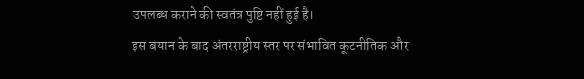उपलब्ध कराने की स्वतंत्र पुष्टि नहीं हुई है।
इस बयान के बाद अंतरराष्ट्रीय स्तर पर संभावित कूटनीतिक और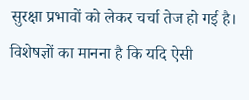सुरक्षा प्रभावों को लेकर चर्चा तेज हो गई है। विशेषज्ञों का मानना है कि यदि ऐसी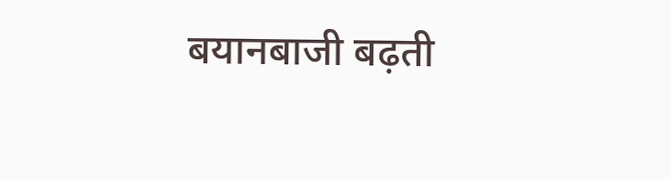बयानबाजी बढ़ती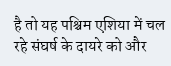है तो यह पश्चिम एशिया में चल रहे संघर्ष के दायरे को और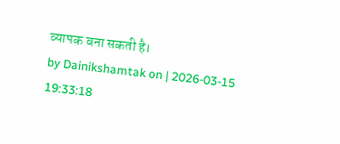व्यापक बना सकती है।
by Dainikshamtak on | 2026-03-15 19:33:18